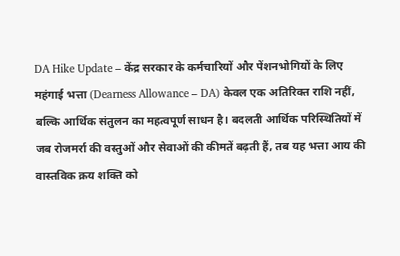DA Hike Update – केंद्र सरकार के कर्मचारियों और पेंशनभोगियों के लिए महंगाई भत्ता (Dearness Allowance – DA) केवल एक अतिरिक्त राशि नहीं, बल्कि आर्थिक संतुलन का महत्वपूर्ण साधन है। बदलती आर्थिक परिस्थितियों में जब रोजमर्रा की वस्तुओं और सेवाओं की कीमतें बढ़ती हैं, तब यह भत्ता आय की वास्तविक क्रय शक्ति को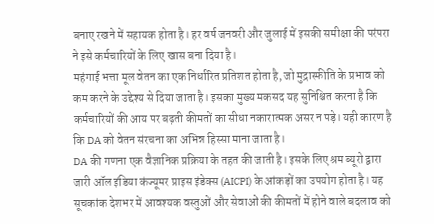बनाए रखने में सहायक होता है। हर वर्ष जनवरी और जुलाई में इसकी समीक्षा की परंपरा ने इसे कर्मचारियों के लिए खास बना दिया है।
महंगाई भत्ता मूल वेतन का एक निर्धारित प्रतिशत होता है, जो मुद्रास्फीति के प्रभाव को कम करने के उद्देश्य से दिया जाता है। इसका मुख्य मकसद यह सुनिश्चित करना है कि कर्मचारियों की आय पर बढ़ती कीमतों का सीधा नकारात्मक असर न पड़े। यही कारण है कि DA को वेतन संरचना का अभिन्न हिस्सा माना जाता है।
DA की गणना एक वैज्ञानिक प्रक्रिया के तहत की जाती है। इसके लिए श्रम ब्यूरो द्वारा जारी ऑल इंडिया कंज्यूमर प्राइस इंडेक्स (AICPI) के आंकड़ों का उपयोग होता है। यह सूचकांक देशभर में आवश्यक वस्तुओं और सेवाओं की कीमतों में होने वाले बदलाव को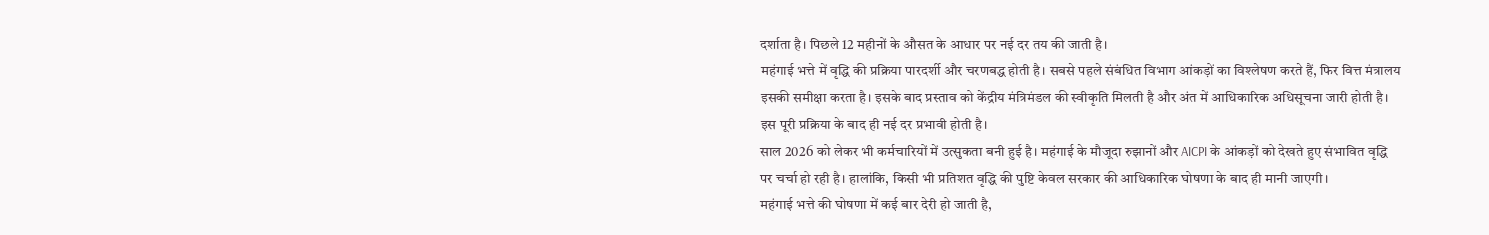दर्शाता है। पिछले 12 महीनों के औसत के आधार पर नई दर तय की जाती है।
महंगाई भत्ते में वृद्धि की प्रक्रिया पारदर्शी और चरणबद्ध होती है। सबसे पहले संबंधित विभाग आंकड़ों का विश्लेषण करते हैं, फिर वित्त मंत्रालय इसकी समीक्षा करता है। इसके बाद प्रस्ताव को केंद्रीय मंत्रिमंडल की स्वीकृति मिलती है और अंत में आधिकारिक अधिसूचना जारी होती है। इस पूरी प्रक्रिया के बाद ही नई दर प्रभावी होती है।
साल 2026 को लेकर भी कर्मचारियों में उत्सुकता बनी हुई है। महंगाई के मौजूदा रुझानों और AICPI के आंकड़ों को देखते हुए संभावित वृद्धि पर चर्चा हो रही है। हालांकि, किसी भी प्रतिशत वृद्धि की पुष्टि केवल सरकार की आधिकारिक घोषणा के बाद ही मानी जाएगी।
महंगाई भत्ते की घोषणा में कई बार देरी हो जाती है,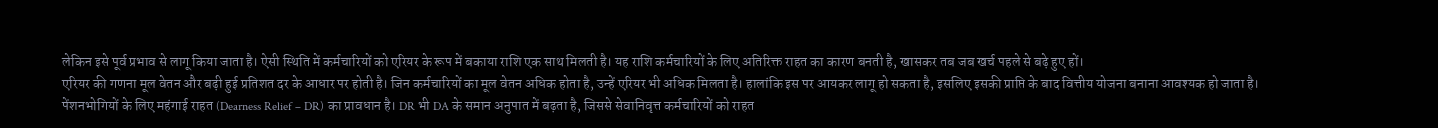लेकिन इसे पूर्व प्रभाव से लागू किया जाता है। ऐसी स्थिति में कर्मचारियों को एरियर के रूप में बकाया राशि एक साथ मिलती है। यह राशि कर्मचारियों के लिए अतिरिक्त राहत का कारण बनती है, खासकर तब जब खर्च पहले से बढ़े हुए हों।
एरियर की गणना मूल वेतन और बढ़ी हुई प्रतिशत दर के आधार पर होती है। जिन कर्मचारियों का मूल वेतन अधिक होता है, उन्हें एरियर भी अधिक मिलता है। हालांकि इस पर आयकर लागू हो सकता है, इसलिए इसकी प्राप्ति के बाद वित्तीय योजना बनाना आवश्यक हो जाता है।
पेंशनभोगियों के लिए महंगाई राहत (Dearness Relief – DR) का प्रावधान है। DR भी DA के समान अनुपात में बढ़ता है, जिससे सेवानिवृत्त कर्मचारियों को राहत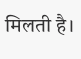मिलती है।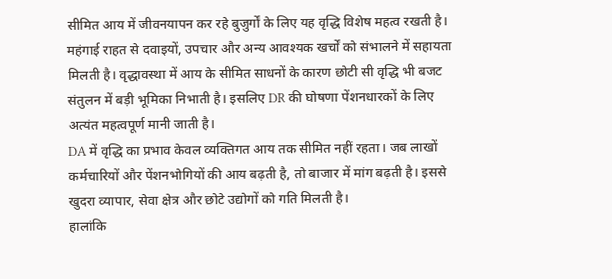सीमित आय में जीवनयापन कर रहे बुजुर्गों के लिए यह वृद्धि विशेष महत्व रखती है।
महंगाई राहत से दवाइयों, उपचार और अन्य आवश्यक खर्चों को संभालने में सहायता मिलती है। वृद्धावस्था में आय के सीमित साधनों के कारण छोटी सी वृद्धि भी बजट संतुलन में बड़ी भूमिका निभाती है। इसलिए DR की घोषणा पेंशनधारकों के लिए अत्यंत महत्वपूर्ण मानी जाती है।
DA में वृद्धि का प्रभाव केवल व्यक्तिगत आय तक सीमित नहीं रहता। जब लाखों कर्मचारियों और पेंशनभोगियों की आय बढ़ती है, तो बाजार में मांग बढ़ती है। इससे खुदरा व्यापार, सेवा क्षेत्र और छोटे उद्योगों को गति मिलती है।
हालांकि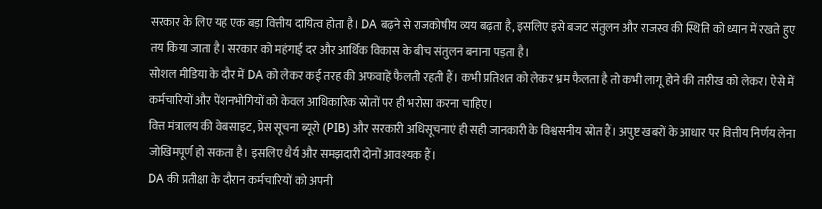सरकार के लिए यह एक बड़ा वित्तीय दायित्व होता है। DA बढ़ने से राजकोषीय व्यय बढ़ता है, इसलिए इसे बजट संतुलन और राजस्व की स्थिति को ध्यान में रखते हुए तय किया जाता है। सरकार को महंगाई दर और आर्थिक विकास के बीच संतुलन बनाना पड़ता है।
सोशल मीडिया के दौर में DA को लेकर कई तरह की अफवाहें फैलती रहती हैं। कभी प्रतिशत को लेकर भ्रम फैलता है तो कभी लागू होने की तारीख को लेकर। ऐसे में कर्मचारियों और पेंशनभोगियों को केवल आधिकारिक स्रोतों पर ही भरोसा करना चाहिए।
वित्त मंत्रालय की वेबसाइट, प्रेस सूचना ब्यूरो (PIB) और सरकारी अधिसूचनाएं ही सही जानकारी के विश्वसनीय स्रोत हैं। अपुष्ट खबरों के आधार पर वित्तीय निर्णय लेना जोखिमपूर्ण हो सकता है। इसलिए धैर्य और समझदारी दोनों आवश्यक हैं।
DA की प्रतीक्षा के दौरान कर्मचारियों को अपनी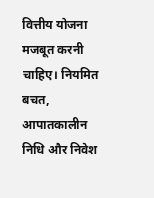वित्तीय योजना मजबूत करनी चाहिए। नियमित बचत, आपातकालीन निधि और निवेश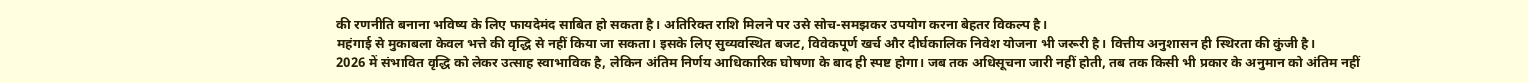की रणनीति बनाना भविष्य के लिए फायदेमंद साबित हो सकता है। अतिरिक्त राशि मिलने पर उसे सोच-समझकर उपयोग करना बेहतर विकल्प है।
महंगाई से मुकाबला केवल भत्ते की वृद्धि से नहीं किया जा सकता। इसके लिए सुव्यवस्थित बजट, विवेकपूर्ण खर्च और दीर्घकालिक निवेश योजना भी जरूरी है। वित्तीय अनुशासन ही स्थिरता की कुंजी है।
2026 में संभावित वृद्धि को लेकर उत्साह स्वाभाविक है, लेकिन अंतिम निर्णय आधिकारिक घोषणा के बाद ही स्पष्ट होगा। जब तक अधिसूचना जारी नहीं होती, तब तक किसी भी प्रकार के अनुमान को अंतिम नहीं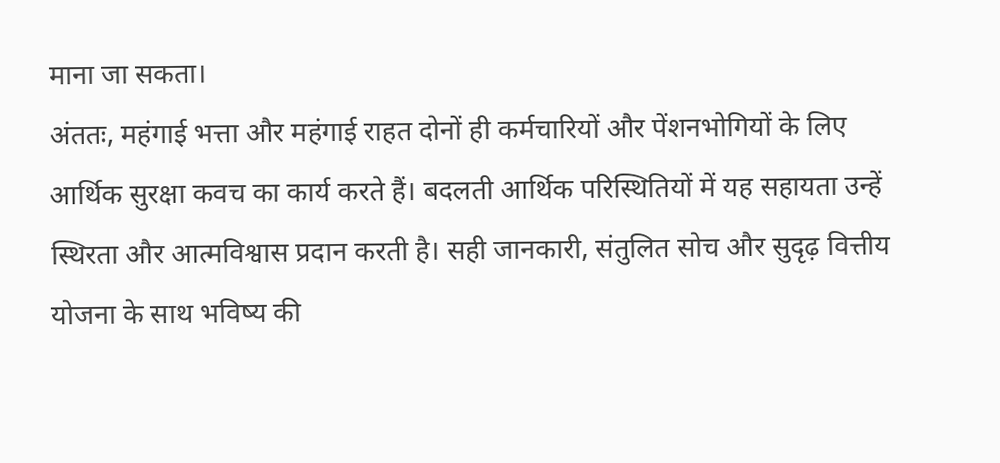माना जा सकता।
अंततः, महंगाई भत्ता और महंगाई राहत दोनों ही कर्मचारियों और पेंशनभोगियों के लिए आर्थिक सुरक्षा कवच का कार्य करते हैं। बदलती आर्थिक परिस्थितियों में यह सहायता उन्हें स्थिरता और आत्मविश्वास प्रदान करती है। सही जानकारी, संतुलित सोच और सुदृढ़ वित्तीय योजना के साथ भविष्य की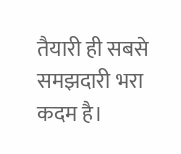तैयारी ही सबसे समझदारी भरा कदम है।